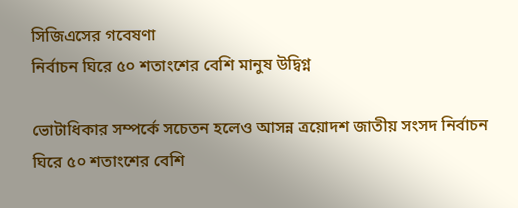সিজিএসের গবেষণা
নির্বাচন ঘিরে ৫০ শতাংশের বেশি মানুষ উদ্বিগ্ন

ভোটাধিকার সম্পর্কে সচেতন হলেও আসন্ন ত্রয়োদশ জাতীয় সংসদ নির্বাচন ঘিরে ৫০ শতাংশের বেশি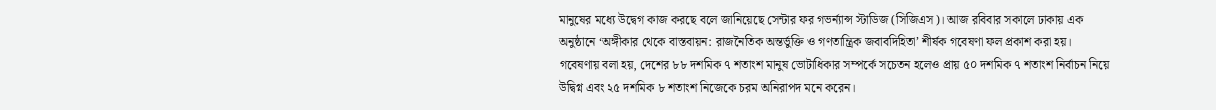মানুষের মধ্যে উদ্বেগ কাজ করছে বলে জানিয়েছে সেন্টার ফর গভর্ন্যান্স স্টাডিজ (সিজিএস)। আজ রবিবার সকালে ঢাকায় এক অনুষ্ঠানে ‘অঙ্গীকার থেকে বাস্তবায়ন: রাজনৈতিক অন্তর্ভুক্তি ও গণতান্ত্রিক জবাবদিহিতা’ শীর্ষক গবেষণা ফল প্রকাশ করা হয়।
গবেষণায় বলা হয়, দেশের ৮৮ দশমিক ৭ শতাংশ মানুষ ভোটাধিকার সম্পর্কে সচেতন হলেও প্রায় ৫০ দশমিক ৭ শতাংশ নির্বাচন নিয়ে উদ্বিগ্ন এবং ২৫ দশমিক ৮ শতাংশ নিজেকে চরম অনিরাপদ মনে করেন।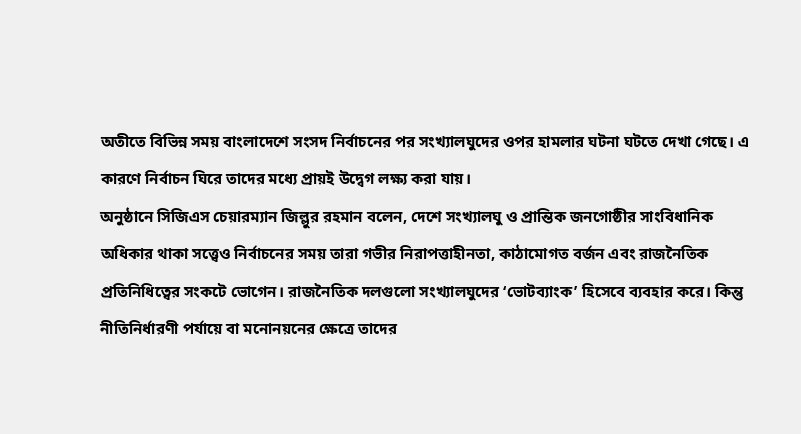অতীতে বিভিন্ন সময় বাংলাদেশে সংসদ নির্বাচনের পর সংখ্যালঘুদের ওপর হামলার ঘটনা ঘটতে দেখা গেছে। এ কারণে নির্বাচন ঘিরে তাদের মধ্যে প্রায়ই উদ্বেগ লক্ষ্য করা যায়।
অনুষ্ঠানে সিজিএস চেয়ারম্যান জিল্লুর রহমান বলেন, দেশে সংখ্যালঘু ও প্রান্তিক জনগোষ্ঠীর সাংবিধানিক অধিকার থাকা সত্ত্বেও নির্বাচনের সময় তারা গভীর নিরাপত্তাহীনতা, কাঠামোগত বর্জন এবং রাজনৈতিক প্রতিনিধিত্বের সংকটে ভোগেন। রাজনৈতিক দলগুলো সংখ্যালঘুদের ‘ভোটব্যাংক’ হিসেবে ব্যবহার করে। কিন্তু নীতিনির্ধারণী পর্যায়ে বা মনোনয়নের ক্ষেত্রে তাদের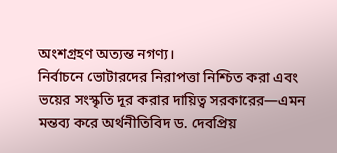অংশগ্রহণ অত্যন্ত নগণ্য।
নির্বাচনে ভোটারদের নিরাপত্তা নিশ্চিত করা এবং ভয়ের সংস্কৃতি দূর করার দায়িত্ব সরকারের—এমন মন্তব্য করে অর্থনীতিবিদ ড. দেবপ্রিয়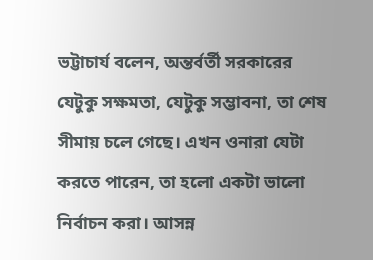ভট্টাচার্য বলেন, অন্তর্বর্তী সরকারের যেটুকু সক্ষমতা, যেটুকু সম্ভাবনা, তা শেষ সীমায় চলে গেছে। এখন ওনারা যেটা করতে পারেন, তা হলো একটা ভালো নির্বাচন করা। আসন্ন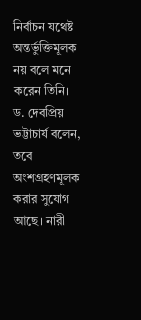নির্বাচন যথেষ্ট অন্তর্ভুক্তিমূলক নয় বলে মনে করেন তিনি।
ড. দেবপ্রিয় ভট্টাচার্য বলেন, তবে অংশগ্রহণমূলক করার সুযোগ আছে। নারী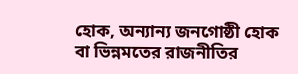হোক, অন্যান্য জনগোষ্ঠী হোক বা ভিন্নমতের রাজনীতির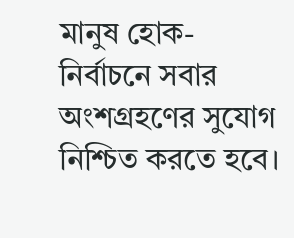মানুষ হোক- নির্বাচনে সবার অংশগ্রহণের সুযোগ নিশ্চিত করতে হবে।